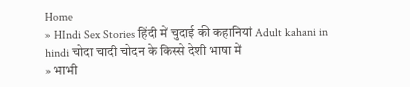Home
» HIndi Sex Stories हिंदी में चुदाई की कहानियां Adult kahani in hindi चोदा चादी चोदन के किस्से देशी भाषा में
» भाभी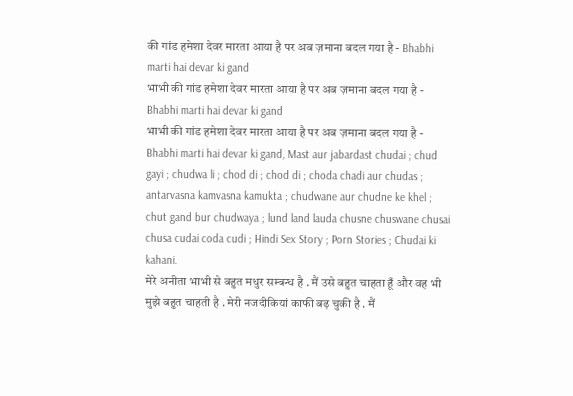की गांड हमेशा देवर मारता आया है पर अब ज़माना बदल गया है - Bhabhi marti hai devar ki gand
भाभी की गांड हमेशा देवर मारता आया है पर अब ज़माना बदल गया है - Bhabhi marti hai devar ki gand
भाभी की गांड हमेशा देवर मारता आया है पर अब ज़माना बदल गया है - Bhabhi marti hai devar ki gand, Mast aur jabardast chudai ; chud gayi ; chudwa li ; chod di ; chod di ; choda chadi aur chudas ; antarvasna kamvasna kamukta ; chudwane aur chudne ke khel ; chut gand bur chudwaya ; lund land lauda chusne chuswane chusai chusa cudai coda cudi ; Hindi Sex Story ; Porn Stories ; Chudai ki kahani.
मेरे अनीता भाभी से बहुत मधुर सम्बन्ध है . मैं उसे बहुत चाहता हूँ और वह भी मुझे बहुत चाहती है . मेरी नजदीकियां काफी बढ़ चुकी है . मैं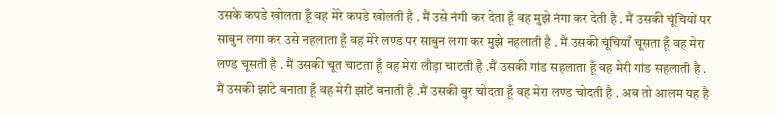उसके कपडे खोलता हूँ वह मेरे कपडे खोलती है . मैं उसे नंगी कर देता हूँ वह मुझे नंगा कर देती है . मैं उसकी चूंचियों पर साबुन लगा कर उसे नहलाता हूँ वह मेरे लण्ड पर साबुन लगा कर मुझे नहलाती है . मैं उसकी चूंचियाँ चूसता हूँ वह मेरा लण्ड चूसती है . मैं उसकी चूत चाटता हूँ वह मेरा लौड़ा चाटती है .मैं उसकी गांड सहलाता हूँ वह मेरी गांड सहलाती है . मैं उसकी झांटे बनाता हूँ वह मेरी झांटें बनाती है .मैं उसकी बुर चोदता हूँ वह मेरा लण्ड चोदती है . अब तो आलम यह है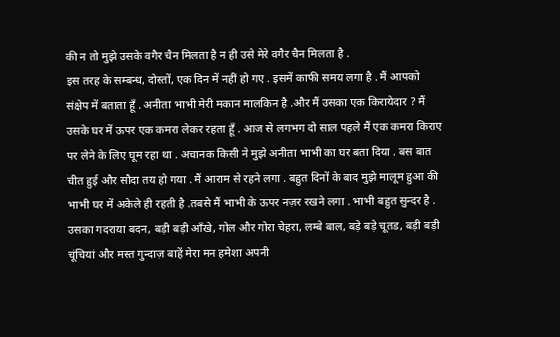की न तो मुझे उसके वगैर चैन मिलता है न ही उसे मेरे वगैर चैन मिलता है .
इस तरह के सम्बन्ध, दोस्तों, एक दिन में नहीं हो गए . इसमें काफी समय लगा है . मैं आपको संक्षेप में बताता हूँ . अनीता भाभी मेरी मकान मालकिन है .और मैं उसका एक किरायेदार ? मैं उसके घर में ऊपर एक कमरा लेकर रहता हूँ . आज से लगभग दो साल पहले मैं एक कमरा किराए पर लेने के लिए घूम रहा था . अचानक किसी ने मुझे अनीता भाभी का घर बता दिया . बस बात चीत हुई और सौदा तय हो गया . मैं आराम से रहने लगा . बहुत दिनों के बाद मुझे मालूम हुआ की भाभी घर में अकेले ही रहती है .तबसे मैं भाभी के ऊपर नज़र रखने लगा . भाभी बहुत सुन्दर है . उसका गदराया बदन, बड़ी बड़ी आँखे, गोल और गोरा चेहरा, लम्बे बाल, बड़े बड़े चूतड, बड़ी बड़ी चूंचियां और मस्त गुन्दाज़ बाहें मेरा मन हमेशा अपनी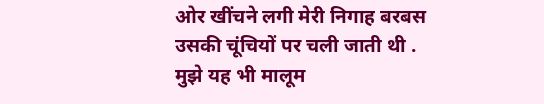ओर खींचने लगी मेरी निगाह बरबस उसकी चूंचियों पर चली जाती थी .
मुझे यह भी मालूम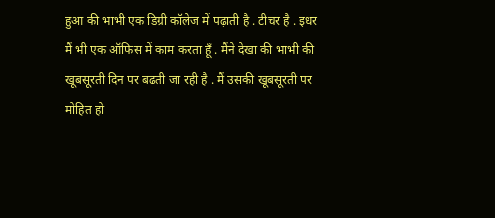हुआ की भाभी एक डिग्री कॉलेज में पढ़ाती है . टीचर है . इधर मैं भी एक ऑफिस में काम करता हूँ . मैंने देखा की भाभी की खूबसूरती दिन पर बढती जा रही है . मैं उसकी खूबसूरती पर मोहित हो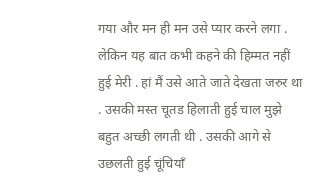गया और मन ही मन उसे प्यार करने लगा . लेकिन यह बात कभी कहने की हिम्मत नहीं हुई मेरी . हां मैं उसे आते जाते देखता जरुर था . उसकी मस्त चूतड हिलाती हुई चाल मुझे बहुत अच्छी लगती थी . उसकी आगे से उछलती हुई चूंचियाँ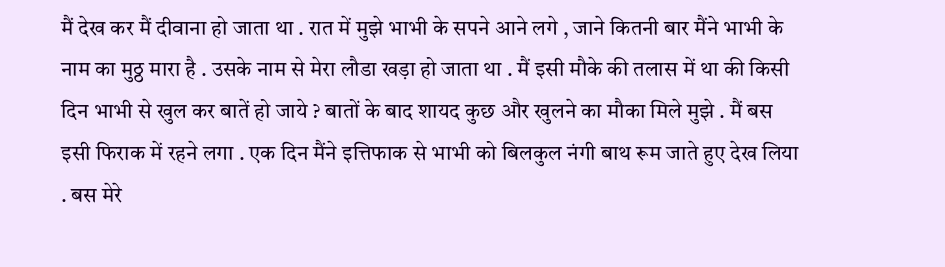मैं देख कर मैं दीवाना हो जाता था . रात में मुझे भाभी के सपने आने लगे , जाने कितनी बार मैंने भाभी के नाम का मुठ्ठ मारा है . उसके नाम से मेरा लौडा खड़ा हो जाता था . मैं इसी मौके की तलास में था की किसी दिन भाभी से खुल कर बातें हो जाये ? बातों के बाद शायद कुछ और खुलने का मौका मिले मुझे . मैं बस इसी फिराक में रहने लगा . एक दिन मैंने इत्तिफाक से भाभी को बिलकुल नंगी बाथ रूम जाते हुए देख लिया . बस मेरे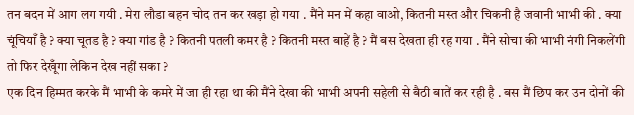तन बदन में आग लग गयी . मेरा लौडा बहन चोद तन कर खड़ा हो गया . मैंने मन में कहा वाओ, कितनी मस्त और चिकनी है जवानी भाभी की . क्या चूंचियाँ है ? क्या चूतड है ? क्या गांड है ? कितनी पतली कमर है ? कितनी मस्त बाहें है ? मैं बस देखता ही रह गया . मैंने सोचा की भाभी नंगी निकलेंगी तो फिर देखूँगा लेकिन देख नहीं सका ?
एक दिन हिम्मत करके मैं भाभी के कमरे में जा ही रहा था की मैंने देखा की भाभी अपनी सहेली से बैठी बातें कर रही है . बस मैं छिप कर उन दोनों की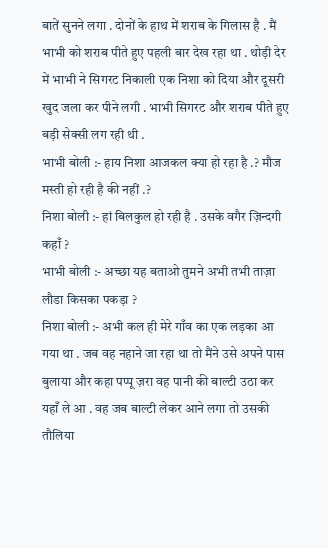बातें सुनने लगा . दोनों के हाथ में शराब के गिलास है . मैं भाभी को शराब पीते हुए पहली बार देख रहा था . थोड़ी देर में भाभी ने सिगरट निकाली एक निशा को दिया और दूसरी खुद जला कर पीने लगी . भाभी सिगरट और शराब पीते हुए बड़ी सेक्सी लग रही थी .
भाभी बोली :- हाय निशा आजकल क्या हो रहा है .? मौज मस्ती हो रही है की नहीं .?
निशा बोली :- हां बिलकुल हो रही है . उसके वगैर ज़िन्दगी कहाँ ?
भाभी बोली :- अच्छा यह बताओ तुमने अभी तभी ताज़ा लौडा किसका पकड़ा ?
निशा बोली :- अभी कल ही मेरे गाँव का एक लड़का आ गया था . जब वह नहाने जा रहा था तो मैंने उसे अपने पास बुलाया और कहा पप्पू ज़रा वह पानी की बाल्टी उठा कर यहाँ ले आ . वह जब बाल्टी लेकर आने लगा तो उसकी तौलिया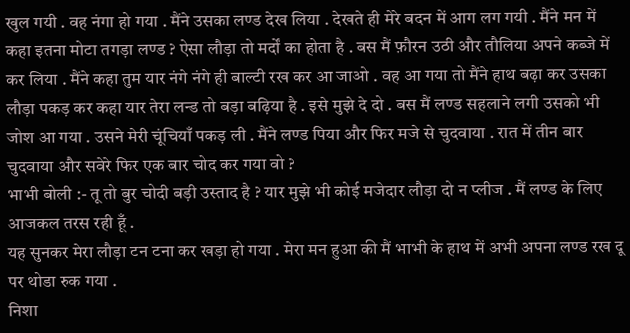खुल गयी . वह नंगा हो गया . मैंने उसका लण्ड देख लिया . देखते ही मेरे बदन में आग लग गयी . मैंने मन में कहा इतना मोटा तगड़ा लण्ड ? ऐसा लौड़ा तो मर्दों का होता है . बस मैं फ़ौरन उठी और तौलिया अपने कब्जे में कर लिया . मैंने कहा तुम यार नंगे नंगे ही बाल्टी रख कर आ जाओ . वह आ गया तो मैंने हाथ बढ़ा कर उसका लौड़ा पकड़ कर कहा यार तेरा लन्ड तो बड़ा बढ़िया है . इसे मुझे दे दो . बस मैं लण्ड सहलाने लगी उसको भी जोश आ गया . उसने मेरी चूंचियाँ पकड़ ली . मैंने लण्ड पिया और फिर मजे से चुदवाया . रात में तीन बार चुदवाया और सवेरे फिर एक बार चोद कर गया वो ?
भाभी बोली :- तू तो बुर चोदी बड़ी उस्ताद है ? यार मुझे भी कोई मजेदार लौड़ा दो न प्लीज . मैं लण्ड के लिए आजकल तरस रही हूँ .
यह सुनकर मेरा लौड़ा टन टना कर खड़ा हो गया . मेरा मन हुआ की मैं भाभी के हाथ में अभी अपना लण्ड रख दू पर थोडा रुक गया .
निशा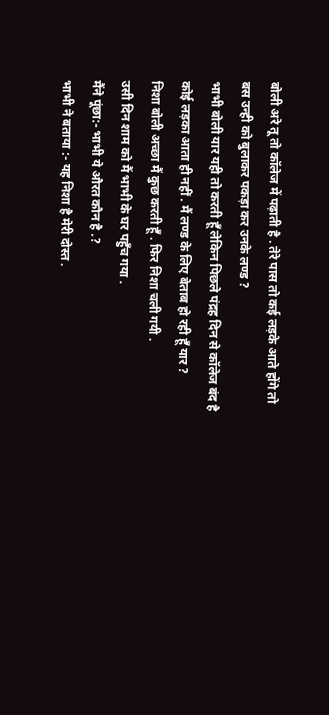बोली अरे तू तो कॉलेज में पढ़ाती है . तेरे पास तो कई लड़के आते होंगे तो बस उन्ही को बुलाकर पकड़ा कर उनके लण्ड ?
भाभी बोली यार यही तो करती हूँ लेकिन पिछले पंद्रह दिन से कॉलेज बंद है कोई लड़का आता ही नहीं . मैं लण्ड के लिए बेताब हो रही हूँ यार ?
निशा बोली अच्छा मैं कुछ करती हूँ . फिर निशा चली गयी .
उसी दिन शाम को मैं भाभी के घर पहुँच गया .
मैंने पूंछा:- भाभी ये औरत कौन है .?
भाभी ने बताया :- यह निशा है मेरी दोस्त .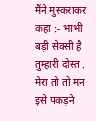मैंने मुस्कराकर कहा :- भाभी बड़ी सेक्सी है तुम्हारी दोस्त . मेरा तो तो मन इसे पकड़ने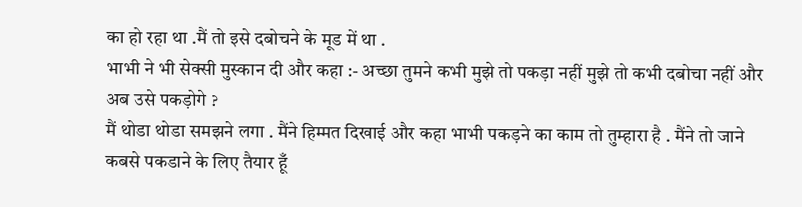का हो रहा था .मैं तो इसे दबोचने के मूड में था .
भाभी ने भी सेक्सी मुस्कान दी और कहा :- अच्छा तुमने कभी मुझे तो पकड़ा नहीं मुझे तो कभी दबोचा नहीं और अब उसे पकड़ोगे ?
मैं थोडा थोडा समझने लगा . मैंने हिम्मत दिखाई और कहा भाभी पकड़ने का काम तो तुम्हारा है . मैंने तो जाने कबसे पकडाने के लिए तैयार हूँ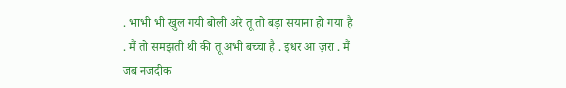. भाभी भी खुल गयी बोली अरे तू तो बड़ा सयाना हो गया है . मैं तो समझती थी की तू अभी बच्चा है . इधर आ ज़रा . मैं जब नजदीक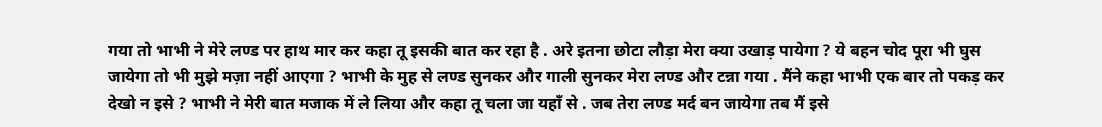गया तो भाभी ने मेरे लण्ड पर हाथ मार कर कहा तू इसकी बात कर रहा है . अरे इतना छोटा लौड़ा मेरा क्या उखाड़ पायेगा ? ये बहन चोद पूरा भी घुस जायेगा तो भी मुझे मज़ा नहीं आएगा ? भाभी के मुह से लण्ड सुनकर और गाली सुनकर मेरा लण्ड और टन्ना गया . मैंने कहा भाभी एक बार तो पकड़ कर देखो न इसे ? भाभी ने मेरी बात मजाक में ले लिया और कहा तू चला जा यहाँ से . जब तेरा लण्ड मर्द बन जायेगा तब मैं इसे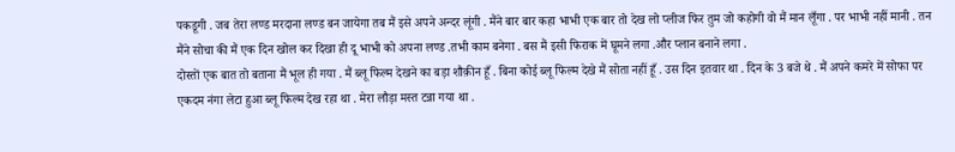पकडूगी . जब तेरा लण्ड मरदाना लण्ड बन जायेगा तब मैं इसे अपने अन्दर लूंगी . मैंने बार बार कहा भाभी एक बार तो देख लो प्लीज फिर तुम जो कहोगी वो मैं मान लूँगा . पर भाभी नहीं मानी . तन मैंने सोचा की मैं एक दिन खोल कर दिखा ही दू भाभी को अपना लण्ड .तभी काम बनेगा . बस मैं इसी फिराक में घूमने लगा .और प्लान बनाने लगा .
दोस्तों एक बात तो बताना मैं भूल ही गया . मैं ब्लू फिल्म देखने का बड़ा शौक़ीन हूँ . बिना कोई ब्लू फिल्म देखे मैं सोता नहीं हूँ . उस दिन इतवार था . दिन के 3 बजे थे . मैं अपने कमरे में सोफा पर एकदम नंगा लेटा हुआ ब्लू फिल्म देख रहा था . मेरा लौड़ा मस्त टन्ना गया था .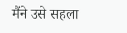मैंने उसे सहला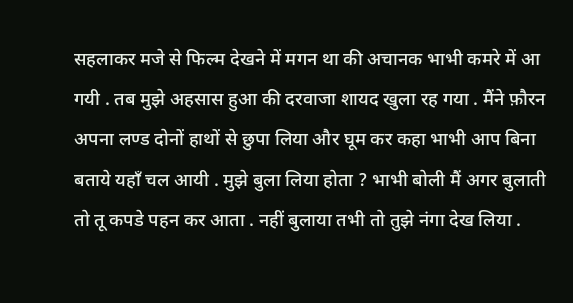सहलाकर मजे से फिल्म देखने में मगन था की अचानक भाभी कमरे में आ गयी . तब मुझे अहसास हुआ की दरवाजा शायद खुला रह गया . मैंने फ़ौरन अपना लण्ड दोनों हाथों से छुपा लिया और घूम कर कहा भाभी आप बिना बताये यहाँ चल आयी . मुझे बुला लिया होता ? भाभी बोली मैं अगर बुलाती तो तू कपडे पहन कर आता . नहीं बुलाया तभी तो तुझे नंगा देख लिया .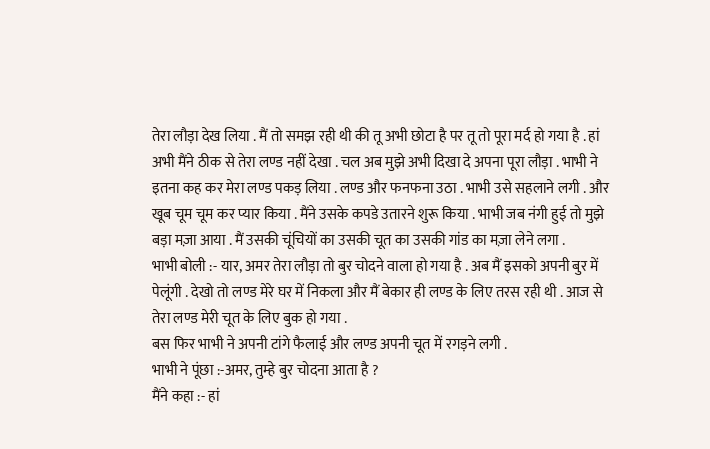तेरा लौड़ा देख लिया . मैं तो समझ रही थी की तू अभी छोटा है पर तू तो पूरा मर्द हो गया है . हां अभी मैंने ठीक से तेरा लण्ड नहीं देखा . चल अब मुझे अभी दिखा दे अपना पूरा लौड़ा . भाभी ने इतना कह कर मेरा लण्ड पकड़ लिया . लण्ड और फनफना उठा . भाभी उसे सहलाने लगी . और खूब चूम चूम कर प्यार किया . मैंने उसके कपडे उतारने शुरू किया . भाभी जब नंगी हुई तो मुझे बड़ा मज़ा आया . मैं उसकी चूंचियों का उसकी चूत का उसकी गांड का मज़ा लेने लगा .
भाभी बोली :- यार, अमर तेरा लौड़ा तो बुर चोदने वाला हो गया है . अब मैं इसको अपनी बुर में पेलूंगी . देखो तो लण्ड मेरे घर में निकला और मैं बेकार ही लण्ड के लिए तरस रही थी . आज से तेरा लण्ड मेरी चूत के लिए बुक हो गया .
बस फिर भाभी ने अपनी टांगे फैलाई और लण्ड अपनी चूत में रगड़ने लगी .
भाभी ने पूंछा :-अमर, तुम्हे बुर चोदना आता है ?
मैंने कहा :- हां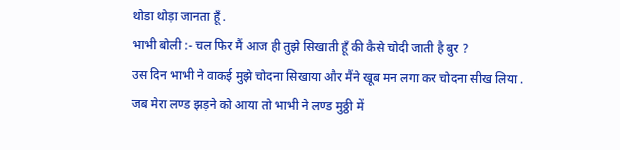थोडा थोड़ा जानता हूँ .
भाभी बोली :- चल फिर मैं आज ही तुझे सिखाती हूँ की कैसे चोदी जाती है बुर ?
उस दिन भाभी ने वाकई मुझे चोदना सिखाया और मैंने खूब मन लगा कर चोदना सीख लिया . जब मेरा लण्ड झड़ने को आया तो भाभी ने लण्ड मुठ्ठी में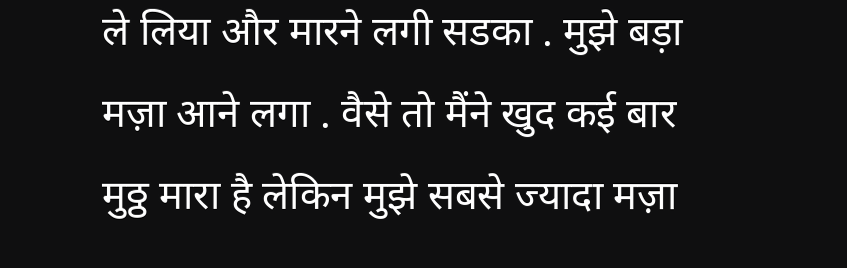ले लिया और मारने लगी सडका . मुझे बड़ा मज़ा आने लगा . वैसे तो मैंने खुद कई बार मुठ्ठ मारा है लेकिन मुझे सबसे ज्यादा मज़ा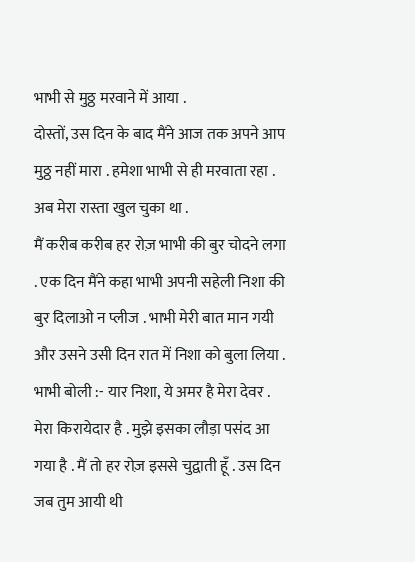भाभी से मुठ्ठ मरवाने में आया .
दोस्तों, उस दिन के बाद मैंने आज तक अपने आप मुठ्ठ नहीं मारा . हमेशा भाभी से ही मरवाता रहा . अब मेरा रास्ता खुल चुका था .
मैं करीब करीब हर रोज़ भाभी की बुर चोदने लगा . एक दिन मैंने कहा भाभी अपनी सहेली निशा की बुर दिलाओ न प्लीज . भाभी मेरी बात मान गयी और उसने उसी दिन रात में निशा को बुला लिया .
भाभी बोली :- यार निशा, ये अमर है मेरा देवर . मेरा किरायेदार है . मुझे इसका लौड़ा पसंद आ गया है . मैं तो हर रोज़ इससे चुद्वाती हूँ . उस दिन जब तुम आयी थी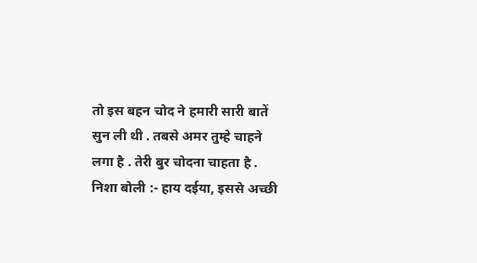तो इस बहन चोद ने हमारी सारी बातें सुन ली थी . तबसे अमर तुम्हे चाहने लगा है . तेरी बुर चोदना चाहता है .
निशा बोली :- हाय दईया, इससे अच्छी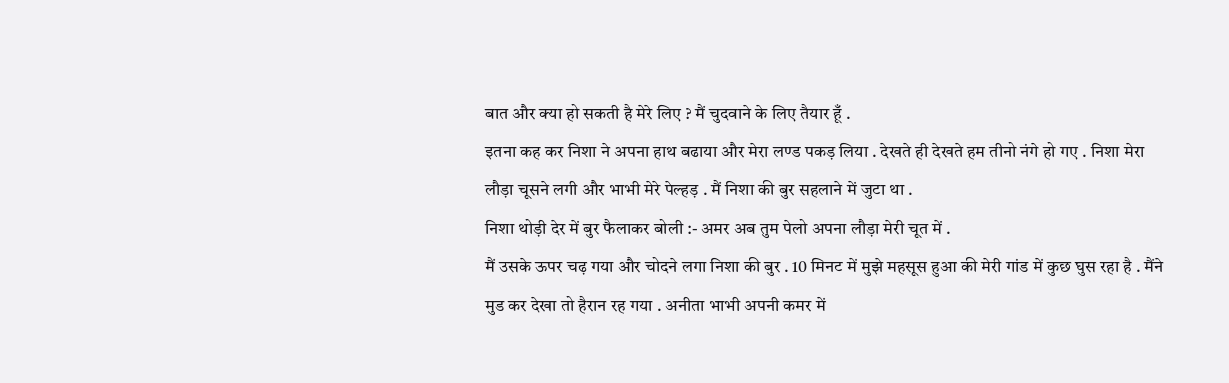बात और क्या हो सकती है मेरे लिए ? मैं चुदवाने के लिए तैयार हूँ .
इतना कह कर निशा ने अपना हाथ बढाया और मेरा लण्ड पकड़ लिया . देखते ही देखते हम तीनो नंगे हो गए . निशा मेरा लौड़ा चूसने लगी और भाभी मेरे पेल्हड़ . मैं निशा की बुर सहलाने में जुटा था .
निशा थोड़ी देर में बुर फैलाकर बोली :- अमर अब तुम पेलो अपना लौड़ा मेरी चूत में .
मैं उसके ऊपर चढ़ गया और चोदने लगा निशा की बुर . 10 मिनट में मुझे महसूस हुआ की मेरी गांड में कुछ घुस रहा है . मैंने मुड कर देखा तो हैरान रह गया . अनीता भाभी अपनी कमर में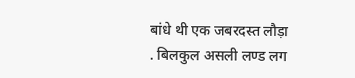बांधे थी एक जबरदस्त लौड़ा . बिलकुल असली लण्ड लग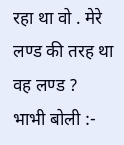रहा था वो . मेरे लण्ड की तरह था वह लण्ड ?
भाभी बोली :-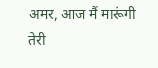अमर, आज मैं मारूंगी तेरी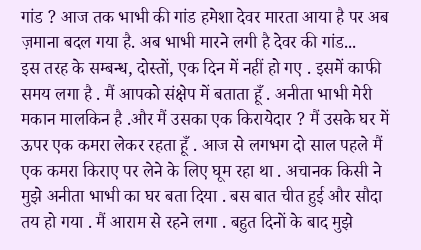गांड ? आज तक भाभी की गांड हमेशा देवर मारता आया है पर अब ज़माना बदल गया है. अब भाभी मारने लगी है देवर की गांड...
इस तरह के सम्बन्ध, दोस्तों, एक दिन में नहीं हो गए . इसमें काफी समय लगा है . मैं आपको संक्षेप में बताता हूँ . अनीता भाभी मेरी मकान मालकिन है .और मैं उसका एक किरायेदार ? मैं उसके घर में ऊपर एक कमरा लेकर रहता हूँ . आज से लगभग दो साल पहले मैं एक कमरा किराए पर लेने के लिए घूम रहा था . अचानक किसी ने मुझे अनीता भाभी का घर बता दिया . बस बात चीत हुई और सौदा तय हो गया . मैं आराम से रहने लगा . बहुत दिनों के बाद मुझे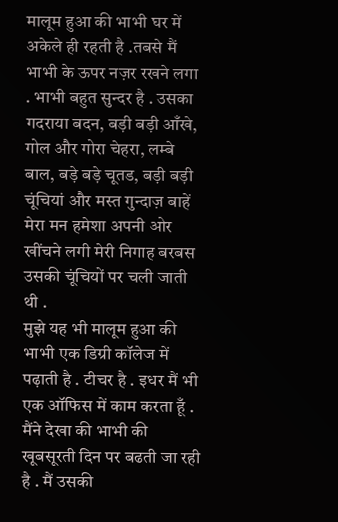मालूम हुआ की भाभी घर में अकेले ही रहती है .तबसे मैं भाभी के ऊपर नज़र रखने लगा . भाभी बहुत सुन्दर है . उसका गदराया बदन, बड़ी बड़ी आँखे, गोल और गोरा चेहरा, लम्बे बाल, बड़े बड़े चूतड, बड़ी बड़ी चूंचियां और मस्त गुन्दाज़ बाहें मेरा मन हमेशा अपनी ओर खींचने लगी मेरी निगाह बरबस उसकी चूंचियों पर चली जाती थी .
मुझे यह भी मालूम हुआ की भाभी एक डिग्री कॉलेज में पढ़ाती है . टीचर है . इधर मैं भी एक ऑफिस में काम करता हूँ . मैंने देखा की भाभी की खूबसूरती दिन पर बढती जा रही है . मैं उसकी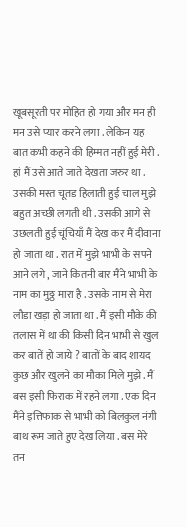खूबसूरती पर मोहित हो गया और मन ही मन उसे प्यार करने लगा . लेकिन यह बात कभी कहने की हिम्मत नहीं हुई मेरी . हां मैं उसे आते जाते देखता जरुर था . उसकी मस्त चूतड हिलाती हुई चाल मुझे बहुत अच्छी लगती थी . उसकी आगे से उछलती हुई चूंचियाँ मैं देख कर मैं दीवाना हो जाता था . रात में मुझे भाभी के सपने आने लगे , जाने कितनी बार मैंने भाभी के नाम का मुठ्ठ मारा है . उसके नाम से मेरा लौडा खड़ा हो जाता था . मैं इसी मौके की तलास में था की किसी दिन भाभी से खुल कर बातें हो जाये ? बातों के बाद शायद कुछ और खुलने का मौका मिले मुझे . मैं बस इसी फिराक में रहने लगा . एक दिन मैंने इत्तिफाक से भाभी को बिलकुल नंगी बाथ रूम जाते हुए देख लिया . बस मेरे तन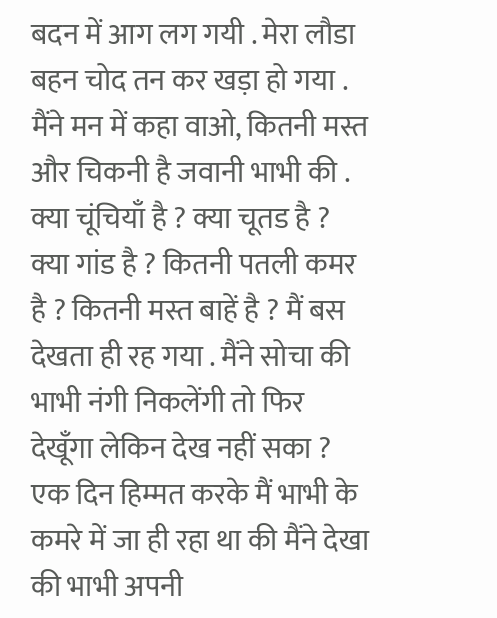बदन में आग लग गयी . मेरा लौडा बहन चोद तन कर खड़ा हो गया . मैंने मन में कहा वाओ, कितनी मस्त और चिकनी है जवानी भाभी की . क्या चूंचियाँ है ? क्या चूतड है ? क्या गांड है ? कितनी पतली कमर है ? कितनी मस्त बाहें है ? मैं बस देखता ही रह गया . मैंने सोचा की भाभी नंगी निकलेंगी तो फिर देखूँगा लेकिन देख नहीं सका ?
एक दिन हिम्मत करके मैं भाभी के कमरे में जा ही रहा था की मैंने देखा की भाभी अपनी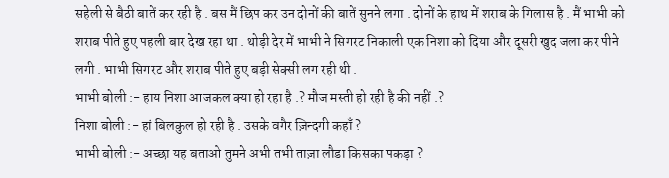सहेली से बैठी बातें कर रही है . बस मैं छिप कर उन दोनों की बातें सुनने लगा . दोनों के हाथ में शराब के गिलास है . मैं भाभी को शराब पीते हुए पहली बार देख रहा था . थोड़ी देर में भाभी ने सिगरट निकाली एक निशा को दिया और दूसरी खुद जला कर पीने लगी . भाभी सिगरट और शराब पीते हुए बड़ी सेक्सी लग रही थी .
भाभी बोली :- हाय निशा आजकल क्या हो रहा है .? मौज मस्ती हो रही है की नहीं .?
निशा बोली :- हां बिलकुल हो रही है . उसके वगैर ज़िन्दगी कहाँ ?
भाभी बोली :- अच्छा यह बताओ तुमने अभी तभी ताज़ा लौडा किसका पकड़ा ?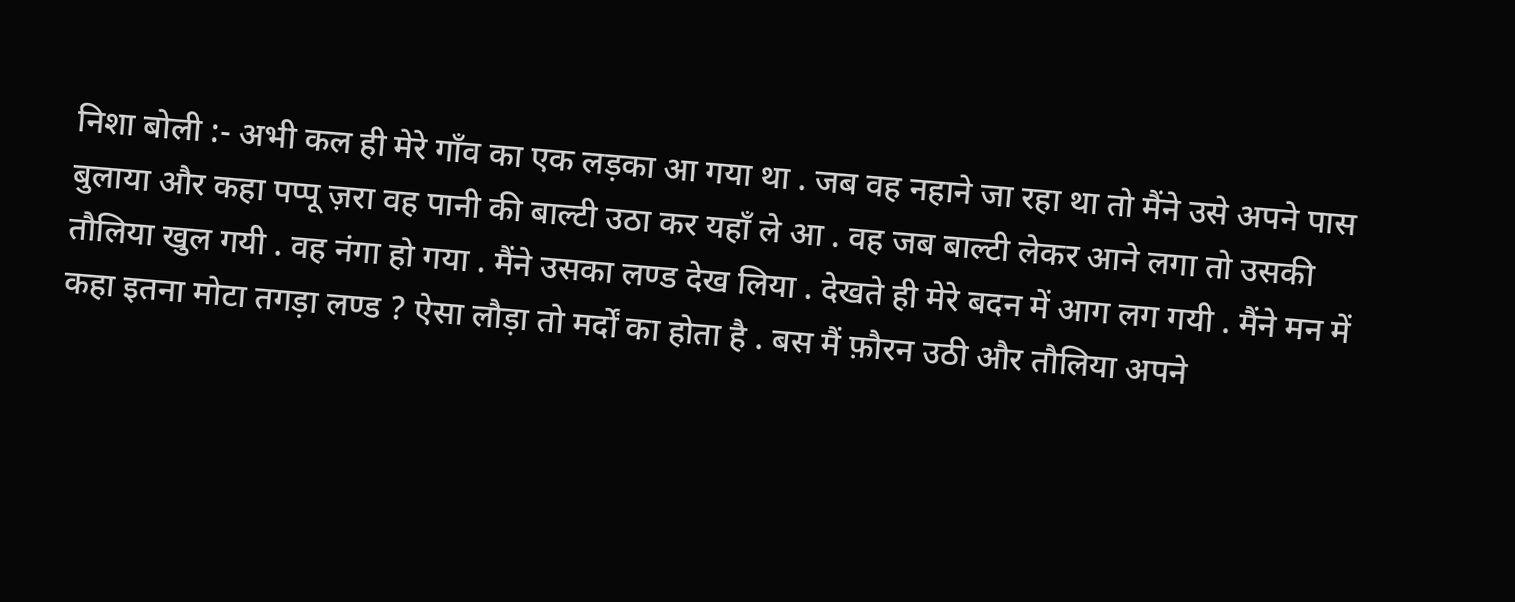निशा बोली :- अभी कल ही मेरे गाँव का एक लड़का आ गया था . जब वह नहाने जा रहा था तो मैंने उसे अपने पास बुलाया और कहा पप्पू ज़रा वह पानी की बाल्टी उठा कर यहाँ ले आ . वह जब बाल्टी लेकर आने लगा तो उसकी तौलिया खुल गयी . वह नंगा हो गया . मैंने उसका लण्ड देख लिया . देखते ही मेरे बदन में आग लग गयी . मैंने मन में कहा इतना मोटा तगड़ा लण्ड ? ऐसा लौड़ा तो मर्दों का होता है . बस मैं फ़ौरन उठी और तौलिया अपने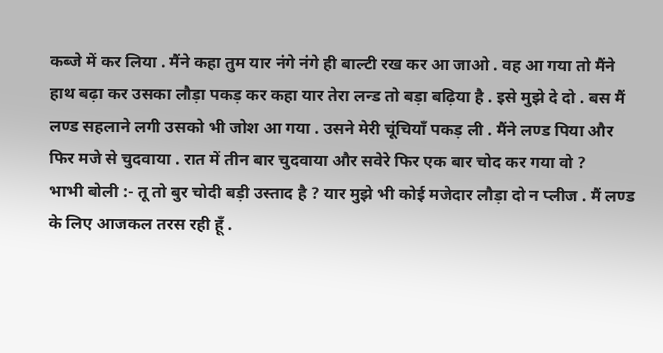कब्जे में कर लिया . मैंने कहा तुम यार नंगे नंगे ही बाल्टी रख कर आ जाओ . वह आ गया तो मैंने हाथ बढ़ा कर उसका लौड़ा पकड़ कर कहा यार तेरा लन्ड तो बड़ा बढ़िया है . इसे मुझे दे दो . बस मैं लण्ड सहलाने लगी उसको भी जोश आ गया . उसने मेरी चूंचियाँ पकड़ ली . मैंने लण्ड पिया और फिर मजे से चुदवाया . रात में तीन बार चुदवाया और सवेरे फिर एक बार चोद कर गया वो ?
भाभी बोली :- तू तो बुर चोदी बड़ी उस्ताद है ? यार मुझे भी कोई मजेदार लौड़ा दो न प्लीज . मैं लण्ड के लिए आजकल तरस रही हूँ .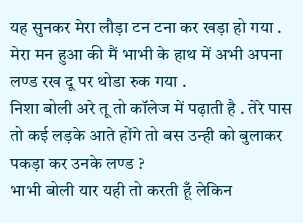यह सुनकर मेरा लौड़ा टन टना कर खड़ा हो गया . मेरा मन हुआ की मैं भाभी के हाथ में अभी अपना लण्ड रख दू पर थोडा रुक गया .
निशा बोली अरे तू तो कॉलेज में पढ़ाती है . तेरे पास तो कई लड़के आते होंगे तो बस उन्ही को बुलाकर पकड़ा कर उनके लण्ड ?
भाभी बोली यार यही तो करती हूँ लेकिन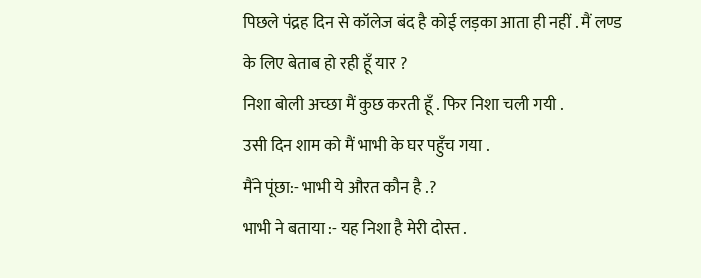पिछले पंद्रह दिन से कॉलेज बंद है कोई लड़का आता ही नहीं . मैं लण्ड के लिए बेताब हो रही हूँ यार ?
निशा बोली अच्छा मैं कुछ करती हूँ . फिर निशा चली गयी .
उसी दिन शाम को मैं भाभी के घर पहुँच गया .
मैंने पूंछा:- भाभी ये औरत कौन है .?
भाभी ने बताया :- यह निशा है मेरी दोस्त .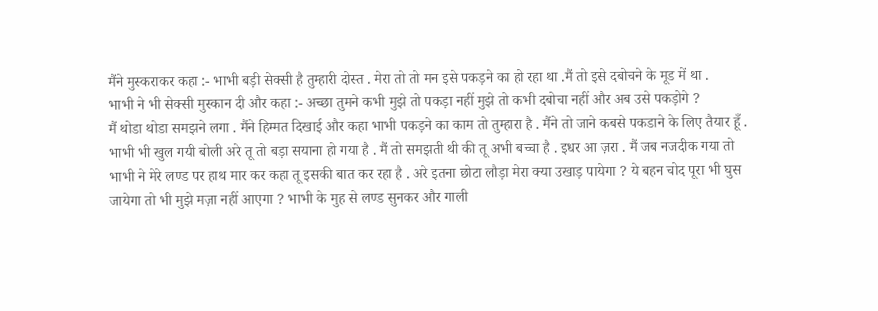मैंने मुस्कराकर कहा :- भाभी बड़ी सेक्सी है तुम्हारी दोस्त . मेरा तो तो मन इसे पकड़ने का हो रहा था .मैं तो इसे दबोचने के मूड में था .
भाभी ने भी सेक्सी मुस्कान दी और कहा :- अच्छा तुमने कभी मुझे तो पकड़ा नहीं मुझे तो कभी दबोचा नहीं और अब उसे पकड़ोगे ?
मैं थोडा थोडा समझने लगा . मैंने हिम्मत दिखाई और कहा भाभी पकड़ने का काम तो तुम्हारा है . मैंने तो जाने कबसे पकडाने के लिए तैयार हूँ . भाभी भी खुल गयी बोली अरे तू तो बड़ा सयाना हो गया है . मैं तो समझती थी की तू अभी बच्चा है . इधर आ ज़रा . मैं जब नजदीक गया तो भाभी ने मेरे लण्ड पर हाथ मार कर कहा तू इसकी बात कर रहा है . अरे इतना छोटा लौड़ा मेरा क्या उखाड़ पायेगा ? ये बहन चोद पूरा भी घुस जायेगा तो भी मुझे मज़ा नहीं आएगा ? भाभी के मुह से लण्ड सुनकर और गाली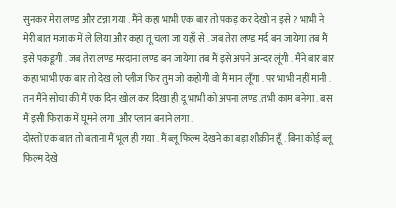सुनकर मेरा लण्ड और टन्ना गया . मैंने कहा भाभी एक बार तो पकड़ कर देखो न इसे ? भाभी ने मेरी बात मजाक में ले लिया और कहा तू चला जा यहाँ से . जब तेरा लण्ड मर्द बन जायेगा तब मैं इसे पकडूगी . जब तेरा लण्ड मरदाना लण्ड बन जायेगा तब मैं इसे अपने अन्दर लूंगी . मैंने बार बार कहा भाभी एक बार तो देख लो प्लीज फिर तुम जो कहोगी वो मैं मान लूँगा . पर भाभी नहीं मानी . तन मैंने सोचा की मैं एक दिन खोल कर दिखा ही दू भाभी को अपना लण्ड .तभी काम बनेगा . बस मैं इसी फिराक में घूमने लगा .और प्लान बनाने लगा .
दोस्तों एक बात तो बताना मैं भूल ही गया . मैं ब्लू फिल्म देखने का बड़ा शौक़ीन हूँ . बिना कोई ब्लू फिल्म देखे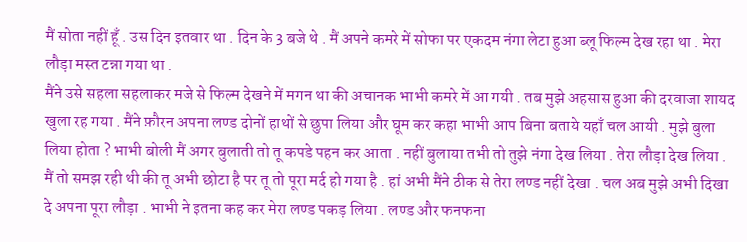मैं सोता नहीं हूँ . उस दिन इतवार था . दिन के 3 बजे थे . मैं अपने कमरे में सोफा पर एकदम नंगा लेटा हुआ ब्लू फिल्म देख रहा था . मेरा लौड़ा मस्त टन्ना गया था .
मैंने उसे सहला सहलाकर मजे से फिल्म देखने में मगन था की अचानक भाभी कमरे में आ गयी . तब मुझे अहसास हुआ की दरवाजा शायद खुला रह गया . मैंने फ़ौरन अपना लण्ड दोनों हाथों से छुपा लिया और घूम कर कहा भाभी आप बिना बताये यहाँ चल आयी . मुझे बुला लिया होता ? भाभी बोली मैं अगर बुलाती तो तू कपडे पहन कर आता . नहीं बुलाया तभी तो तुझे नंगा देख लिया . तेरा लौड़ा देख लिया . मैं तो समझ रही थी की तू अभी छोटा है पर तू तो पूरा मर्द हो गया है . हां अभी मैंने ठीक से तेरा लण्ड नहीं देखा . चल अब मुझे अभी दिखा दे अपना पूरा लौड़ा . भाभी ने इतना कह कर मेरा लण्ड पकड़ लिया . लण्ड और फनफना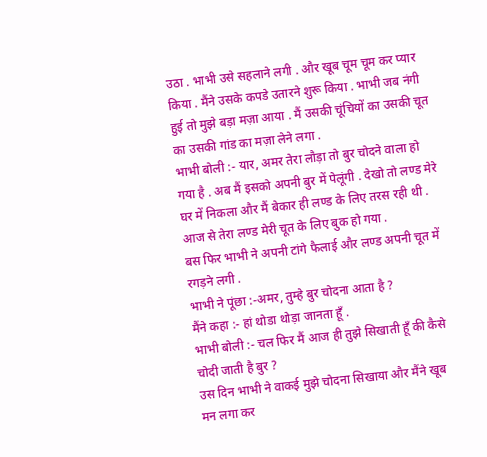उठा . भाभी उसे सहलाने लगी . और खूब चूम चूम कर प्यार किया . मैंने उसके कपडे उतारने शुरू किया . भाभी जब नंगी हुई तो मुझे बड़ा मज़ा आया . मैं उसकी चूंचियों का उसकी चूत का उसकी गांड का मज़ा लेने लगा .
भाभी बोली :- यार, अमर तेरा लौड़ा तो बुर चोदने वाला हो गया है . अब मैं इसको अपनी बुर में पेलूंगी . देखो तो लण्ड मेरे घर में निकला और मैं बेकार ही लण्ड के लिए तरस रही थी . आज से तेरा लण्ड मेरी चूत के लिए बुक हो गया .
बस फिर भाभी ने अपनी टांगे फैलाई और लण्ड अपनी चूत में रगड़ने लगी .
भाभी ने पूंछा :-अमर, तुम्हे बुर चोदना आता है ?
मैंने कहा :- हां थोडा थोड़ा जानता हूँ .
भाभी बोली :- चल फिर मैं आज ही तुझे सिखाती हूँ की कैसे चोदी जाती है बुर ?
उस दिन भाभी ने वाकई मुझे चोदना सिखाया और मैंने खूब मन लगा कर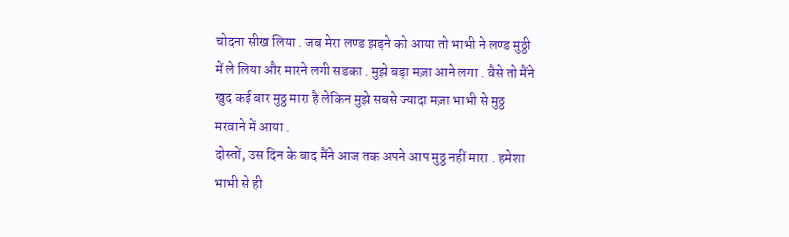चोदना सीख लिया . जब मेरा लण्ड झड़ने को आया तो भाभी ने लण्ड मुठ्ठी में ले लिया और मारने लगी सडका . मुझे बड़ा मज़ा आने लगा . वैसे तो मैंने खुद कई बार मुठ्ठ मारा है लेकिन मुझे सबसे ज्यादा मज़ा भाभी से मुठ्ठ मरवाने में आया .
दोस्तों, उस दिन के बाद मैंने आज तक अपने आप मुठ्ठ नहीं मारा . हमेशा भाभी से ही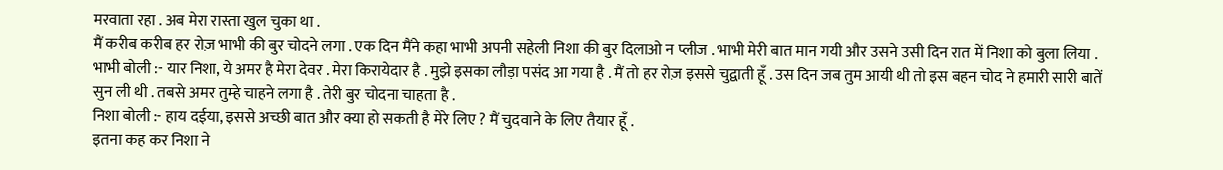मरवाता रहा . अब मेरा रास्ता खुल चुका था .
मैं करीब करीब हर रोज़ भाभी की बुर चोदने लगा . एक दिन मैंने कहा भाभी अपनी सहेली निशा की बुर दिलाओ न प्लीज . भाभी मेरी बात मान गयी और उसने उसी दिन रात में निशा को बुला लिया .
भाभी बोली :- यार निशा, ये अमर है मेरा देवर . मेरा किरायेदार है . मुझे इसका लौड़ा पसंद आ गया है . मैं तो हर रोज़ इससे चुद्वाती हूँ . उस दिन जब तुम आयी थी तो इस बहन चोद ने हमारी सारी बातें सुन ली थी . तबसे अमर तुम्हे चाहने लगा है . तेरी बुर चोदना चाहता है .
निशा बोली :- हाय दईया, इससे अच्छी बात और क्या हो सकती है मेरे लिए ? मैं चुदवाने के लिए तैयार हूँ .
इतना कह कर निशा ने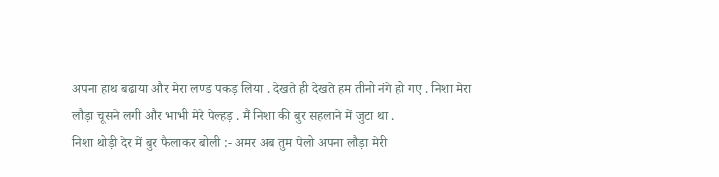अपना हाथ बढाया और मेरा लण्ड पकड़ लिया . देखते ही देखते हम तीनो नंगे हो गए . निशा मेरा लौड़ा चूसने लगी और भाभी मेरे पेल्हड़ . मैं निशा की बुर सहलाने में जुटा था .
निशा थोड़ी देर में बुर फैलाकर बोली :- अमर अब तुम पेलो अपना लौड़ा मेरी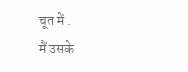चूत में .
मैं उसके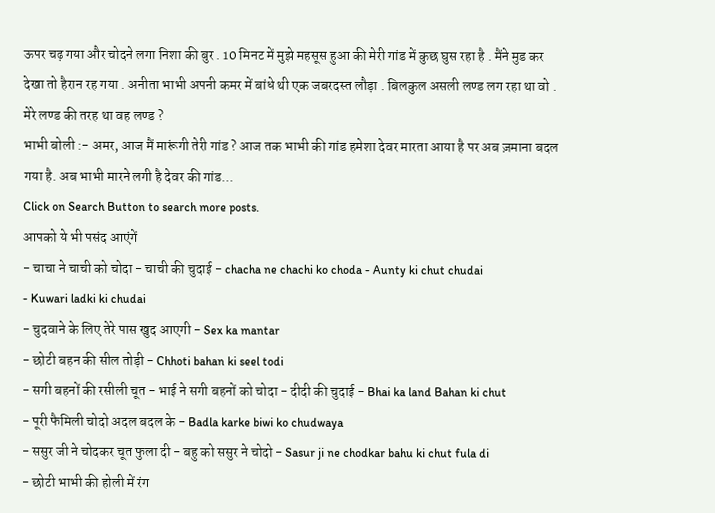ऊपर चढ़ गया और चोदने लगा निशा की बुर . 10 मिनट में मुझे महसूस हुआ की मेरी गांड में कुछ घुस रहा है . मैंने मुड कर देखा तो हैरान रह गया . अनीता भाभी अपनी कमर में बांधे थी एक जबरदस्त लौड़ा . बिलकुल असली लण्ड लग रहा था वो . मेरे लण्ड की तरह था वह लण्ड ?
भाभी बोली :- अमर, आज मैं मारूंगी तेरी गांड ? आज तक भाभी की गांड हमेशा देवर मारता आया है पर अब ज़माना बदल गया है. अब भाभी मारने लगी है देवर की गांड...
Click on Search Button to search more posts.
आपको ये भी पसंद आएंगें
- चाचा ने चाची को चोदा - चाची की चुदाई - chacha ne chachi ko choda - Aunty ki chut chudai
- Kuwari ladki ki chudai
- चुदवाने के लिए तेरे पास खुद आएगी - Sex ka mantar
- छोटी बहन की सील तोड़ी - Chhoti bahan ki seel todi
- सगी बहनों की रसीली चूत - भाई ने सगी बहनों को चोदा - दीदी की चुदाई - Bhai ka land Bahan ki chut
- पूरी फैमिली चोदो अदल बदल के - Badla karke biwi ko chudwaya
- ससुर जी ने चोदकर चूत फुला दी - बहु को ससुर ने चोदो - Sasur ji ne chodkar bahu ki chut fula di
- छोटी भाभी की होली में रंग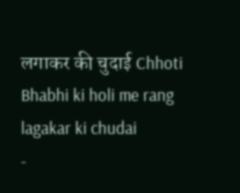लगाकर की चुदाई Chhoti Bhabhi ki holi me rang lagakar ki chudai
-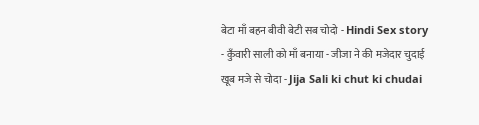बेटा माँ बहन बीवी बेटी सब चोदो - Hindi Sex story
- कुँवारी साली को माँ बनाया - जीजा ने की मजेदार चुदाई खूब मजे से चोदा - Jija Sali ki chut ki chudai